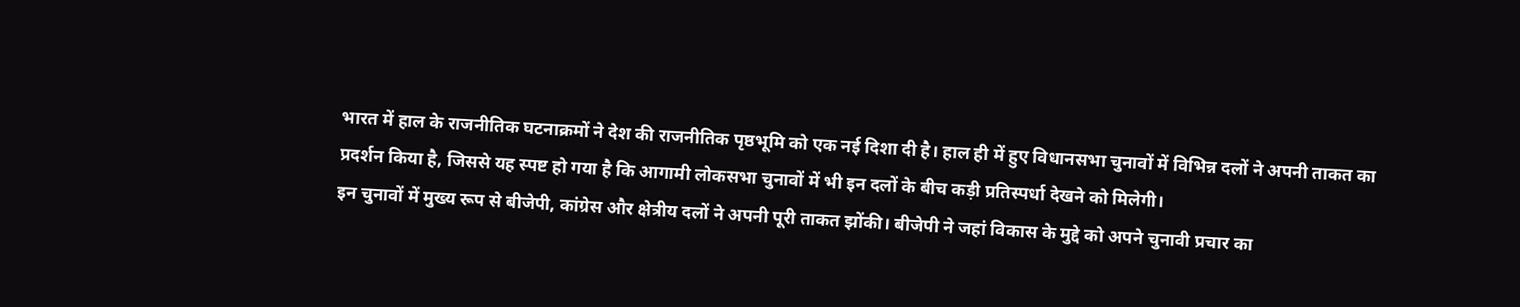भारत में हाल के राजनीतिक घटनाक्रमों ने देश की राजनीतिक पृष्ठभूमि को एक नई दिशा दी है। हाल ही में हुए विधानसभा चुनावों में विभिन्न दलों ने अपनी ताकत का प्रदर्शन किया है, जिससे यह स्पष्ट हो गया है कि आगामी लोकसभा चुनावों में भी इन दलों के बीच कड़ी प्रतिस्पर्धा देखने को मिलेगी।
इन चुनावों में मुख्य रूप से बीजेपी, कांग्रेस और क्षेत्रीय दलों ने अपनी पूरी ताकत झोंकी। बीजेपी ने जहां विकास के मुद्दे को अपने चुनावी प्रचार का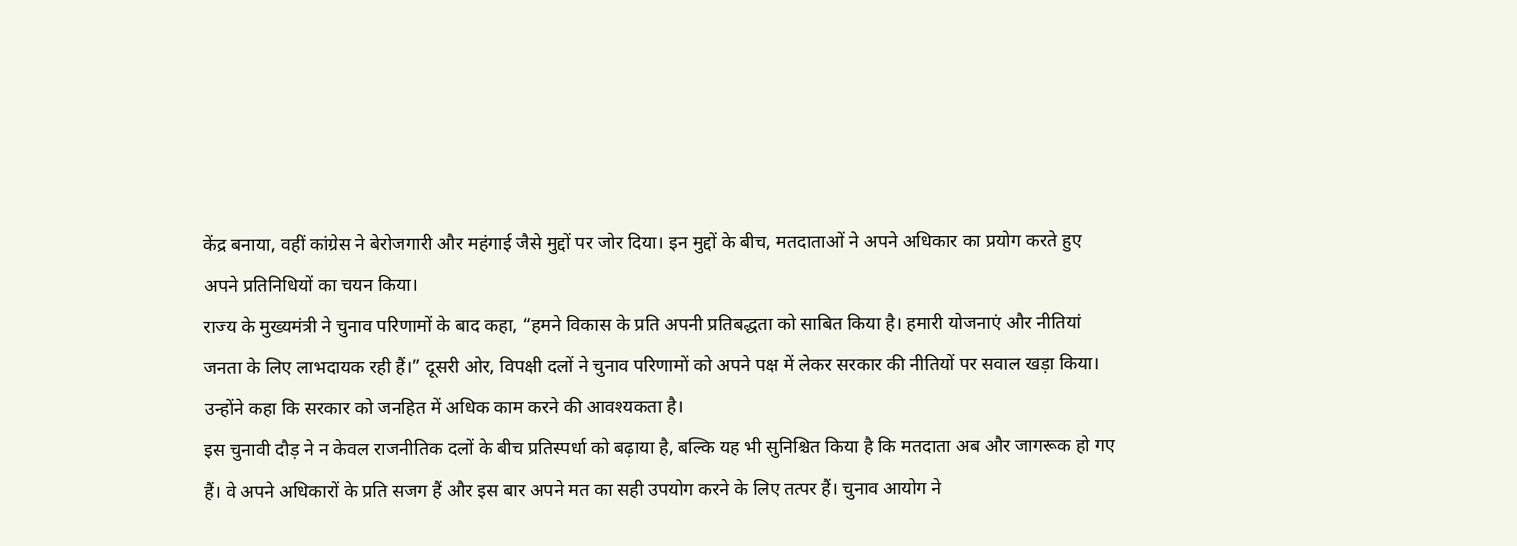केंद्र बनाया, वहीं कांग्रेस ने बेरोजगारी और महंगाई जैसे मुद्दों पर जोर दिया। इन मुद्दों के बीच, मतदाताओं ने अपने अधिकार का प्रयोग करते हुए अपने प्रतिनिधियों का चयन किया।
राज्य के मुख्यमंत्री ने चुनाव परिणामों के बाद कहा, “हमने विकास के प्रति अपनी प्रतिबद्धता को साबित किया है। हमारी योजनाएं और नीतियां जनता के लिए लाभदायक रही हैं।” दूसरी ओर, विपक्षी दलों ने चुनाव परिणामों को अपने पक्ष में लेकर सरकार की नीतियों पर सवाल खड़ा किया। उन्होंने कहा कि सरकार को जनहित में अधिक काम करने की आवश्यकता है।
इस चुनावी दौड़ ने न केवल राजनीतिक दलों के बीच प्रतिस्पर्धा को बढ़ाया है, बल्कि यह भी सुनिश्चित किया है कि मतदाता अब और जागरूक हो गए हैं। वे अपने अधिकारों के प्रति सजग हैं और इस बार अपने मत का सही उपयोग करने के लिए तत्पर हैं। चुनाव आयोग ने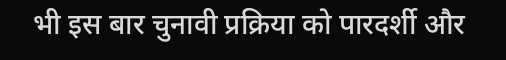भी इस बार चुनावी प्रक्रिया को पारदर्शी और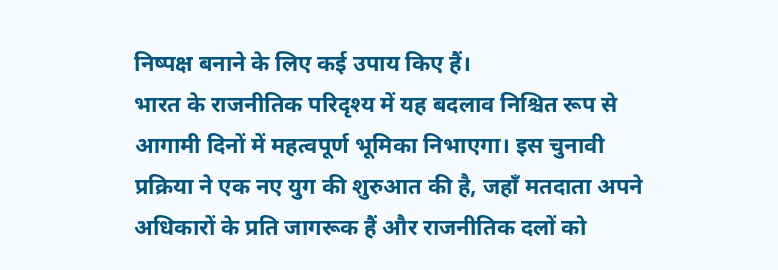निष्पक्ष बनाने के लिए कई उपाय किए हैं।
भारत के राजनीतिक परिदृश्य में यह बदलाव निश्चित रूप से आगामी दिनों में महत्वपूर्ण भूमिका निभाएगा। इस चुनावी प्रक्रिया ने एक नए युग की शुरुआत की है, जहाँ मतदाता अपने अधिकारों के प्रति जागरूक हैं और राजनीतिक दलों को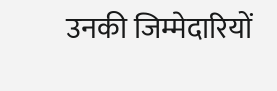उनकी जिम्मेदारियों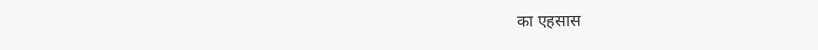का एहसास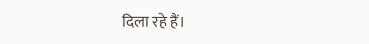दिला रहे हैं।